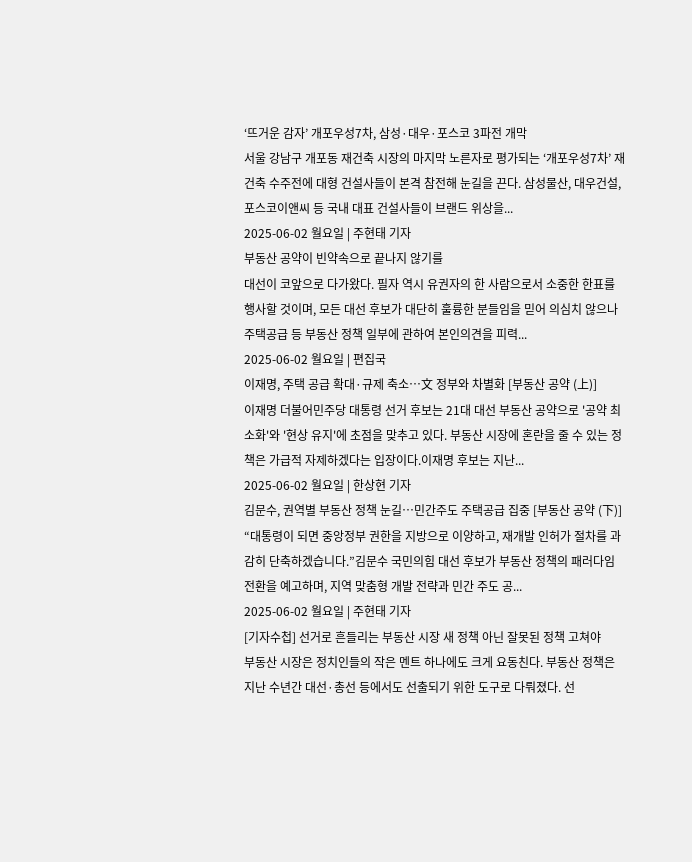‘뜨거운 감자’ 개포우성7차, 삼성·대우·포스코 3파전 개막
서울 강남구 개포동 재건축 시장의 마지막 노른자로 평가되는 ‘개포우성7차’ 재건축 수주전에 대형 건설사들이 본격 참전해 눈길을 끈다. 삼성물산, 대우건설, 포스코이앤씨 등 국내 대표 건설사들이 브랜드 위상을...
2025-06-02 월요일 | 주현태 기자
부동산 공약이 빈약속으로 끝나지 않기를
대선이 코앞으로 다가왔다. 필자 역시 유권자의 한 사람으로서 소중한 한표를 행사할 것이며, 모든 대선 후보가 대단히 훌륭한 분들임을 믿어 의심치 않으나 주택공급 등 부동산 정책 일부에 관하여 본인의견을 피력...
2025-06-02 월요일 | 편집국
이재명, 주택 공급 확대·규제 축소…文 정부와 차별화 [부동산 공약 (上)]
이재명 더불어민주당 대통령 선거 후보는 21대 대선 부동산 공약으로 '공약 최소화'와 '현상 유지'에 초점을 맞추고 있다. 부동산 시장에 혼란을 줄 수 있는 정책은 가급적 자제하겠다는 입장이다.이재명 후보는 지난...
2025-06-02 월요일 | 한상현 기자
김문수, 권역별 부동산 정책 눈길…민간주도 주택공급 집중 [부동산 공약 (下)]
“대통령이 되면 중앙정부 권한을 지방으로 이양하고, 재개발 인허가 절차를 과감히 단축하겠습니다.”김문수 국민의힘 대선 후보가 부동산 정책의 패러다임 전환을 예고하며, 지역 맞춤형 개발 전략과 민간 주도 공...
2025-06-02 월요일 | 주현태 기자
[기자수첩] 선거로 흔들리는 부동산 시장 새 정책 아닌 잘못된 정책 고쳐야
부동산 시장은 정치인들의 작은 멘트 하나에도 크게 요동친다. 부동산 정책은 지난 수년간 대선·총선 등에서도 선출되기 위한 도구로 다뤄졌다. 선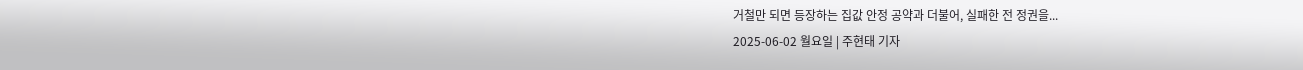거철만 되면 등장하는 집값 안정 공약과 더불어, 실패한 전 정권을...
2025-06-02 월요일 | 주현태 기자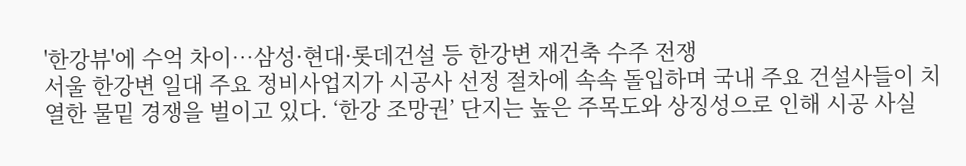'한강뷰'에 수억 차이…삼성·현대·롯데건설 등 한강변 재건축 수주 전쟁
서울 한강변 일대 주요 정비사업지가 시공사 선정 절차에 속속 돌입하며 국내 주요 건설사들이 치열한 물밑 경쟁을 벌이고 있다. ‘한강 조망권’ 단지는 높은 주목도와 상징성으로 인해 시공 사실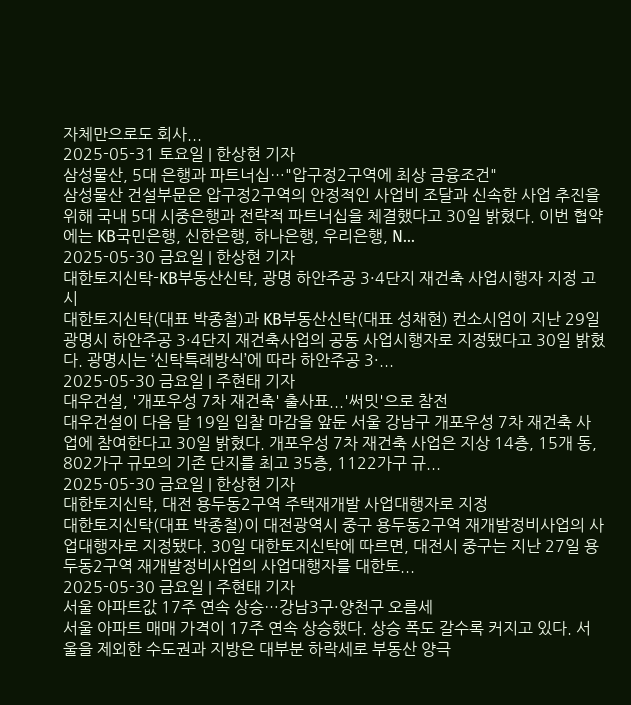자체만으로도 회사...
2025-05-31 토요일 | 한상현 기자
삼성물산, 5대 은행과 파트너십…"압구정2구역에 최상 금융조건"
삼성물산 건설부문은 압구정2구역의 안정적인 사업비 조달과 신속한 사업 추진을 위해 국내 5대 시중은행과 전략적 파트너십을 체결했다고 30일 밝혔다. 이번 협약에는 KB국민은행, 신한은행, 하나은행, 우리은행, N...
2025-05-30 금요일 | 한상현 기자
대한토지신탁-KB부동산신탁, 광명 하안주공 3·4단지 재건축 사업시행자 지정 고시
대한토지신탁(대표 박종철)과 KB부동산신탁(대표 성채현) 컨소시엄이 지난 29일 광명시 하안주공 3·4단지 재건축사업의 공동 사업시행자로 지정됐다고 30일 밝혔다. 광명시는 ‘신탁특례방식’에 따라 하안주공 3·...
2025-05-30 금요일 | 주현태 기자
대우건설, '개포우성 7차 재건축' 출사표...'써밋'으로 참전
대우건설이 다음 달 19일 입찰 마감을 앞둔 서울 강남구 개포우성 7차 재건축 사업에 참여한다고 30일 밝혔다. 개포우성 7차 재건축 사업은 지상 14층, 15개 동, 802가구 규모의 기존 단지를 최고 35층, 1122가구 규...
2025-05-30 금요일 | 한상현 기자
대한토지신탁, 대전 용두동2구역 주택재개발 사업대행자로 지정
대한토지신탁(대표 박종철)이 대전광역시 중구 용두동2구역 재개발정비사업의 사업대행자로 지정됐다. 30일 대한토지신탁에 따르면, 대전시 중구는 지난 27일 용두동2구역 재개발정비사업의 사업대행자를 대한토...
2025-05-30 금요일 | 주현태 기자
서울 아파트값 17주 연속 상승…강남3구·양천구 오름세
서울 아파트 매매 가격이 17주 연속 상승했다. 상승 폭도 갈수록 커지고 있다. 서울을 제외한 수도권과 지방은 대부분 하락세로 부동산 양극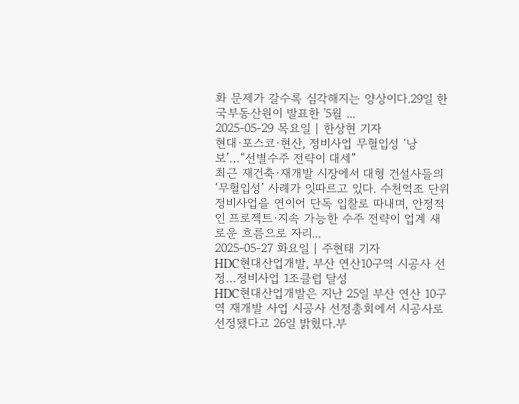화 문제가 갈수록 심각해지는 양상이다.29일 한국부동산원이 발표한 '5월 ...
2025-05-29 목요일 | 한상현 기자
현대·포스코·현산, 정비사업 무혈입성 ‘낭보’…“선별수주 전략이 대세”
최근 재건축·재개발 시장에서 대형 건설사들의 ‘무혈입성’ 사례가 잇따르고 있다. 수천억조 단위 정비사업을 연이어 단독 입찰로 따내며, 안정적인 프로젝트·지속 가능한 수주 전략이 업계 새로운 흐름으로 자리...
2025-05-27 화요일 | 주현태 기자
HDC현대산업개발, 부산 연산10구역 시공사 선정…정비사업 1조클럽 달성
HDC현대산업개발은 지난 25일 부산 연산 10구역 재개발 사업 시공사 선정총회에서 시공사로 선정됐다고 26일 밝혔다.부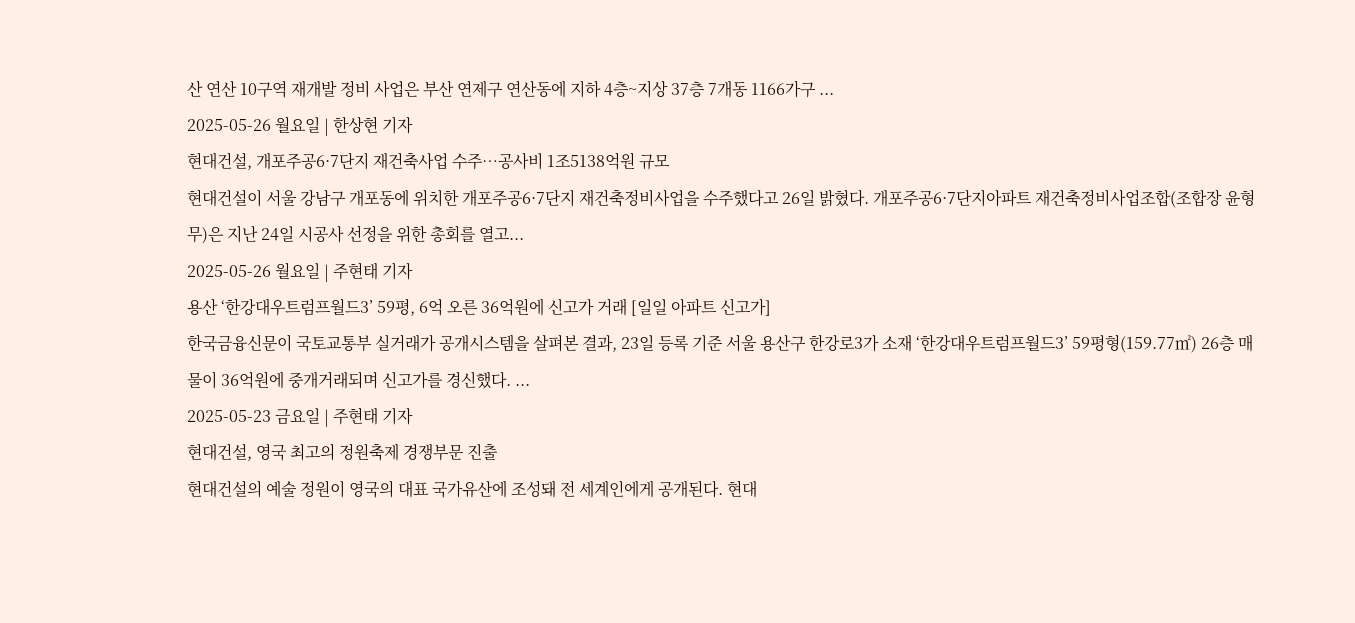산 연산 10구역 재개발 정비 사업은 부산 연제구 연산동에 지하 4층~지상 37층 7개동 1166가구 ...
2025-05-26 월요일 | 한상현 기자
현대건설, 개포주공6·7단지 재건축사업 수주…공사비 1조5138억원 규모
현대건설이 서울 강남구 개포동에 위치한 개포주공6·7단지 재건축정비사업을 수주했다고 26일 밝혔다. 개포주공6·7단지아파트 재건축정비사업조합(조합장 윤형무)은 지난 24일 시공사 선정을 위한 총회를 열고...
2025-05-26 월요일 | 주현태 기자
용산 ‘한강대우트럼프월드3’ 59평, 6억 오른 36억원에 신고가 거래 [일일 아파트 신고가]
한국금융신문이 국토교통부 실거래가 공개시스템을 살펴본 결과, 23일 등록 기준 서울 용산구 한강로3가 소재 ‘한강대우트럼프월드3’ 59평형(159.77㎡) 26층 매물이 36억원에 중개거래되며 신고가를 경신했다. ...
2025-05-23 금요일 | 주현태 기자
현대건설, 영국 최고의 정원축제 경쟁부문 진출
현대건설의 예술 정원이 영국의 대표 국가유산에 조성돼 전 세계인에게 공개된다. 현대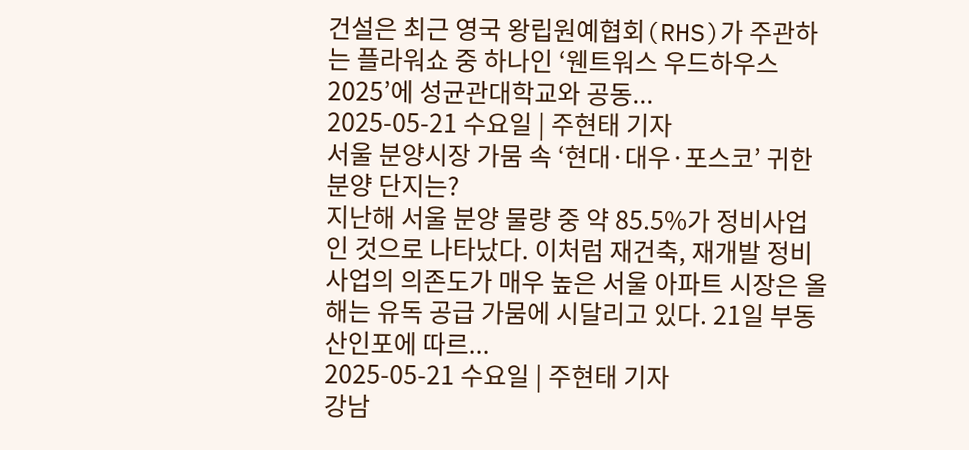건설은 최근 영국 왕립원예협회(RHS)가 주관하는 플라워쇼 중 하나인 ‘웬트워스 우드하우스 2025’에 성균관대학교와 공동...
2025-05-21 수요일 | 주현태 기자
서울 분양시장 가뭄 속 ‘현대·대우·포스코’ 귀한 분양 단지는?
지난해 서울 분양 물량 중 약 85.5%가 정비사업인 것으로 나타났다. 이처럼 재건축, 재개발 정비사업의 의존도가 매우 높은 서울 아파트 시장은 올해는 유독 공급 가뭄에 시달리고 있다. 21일 부동산인포에 따르...
2025-05-21 수요일 | 주현태 기자
강남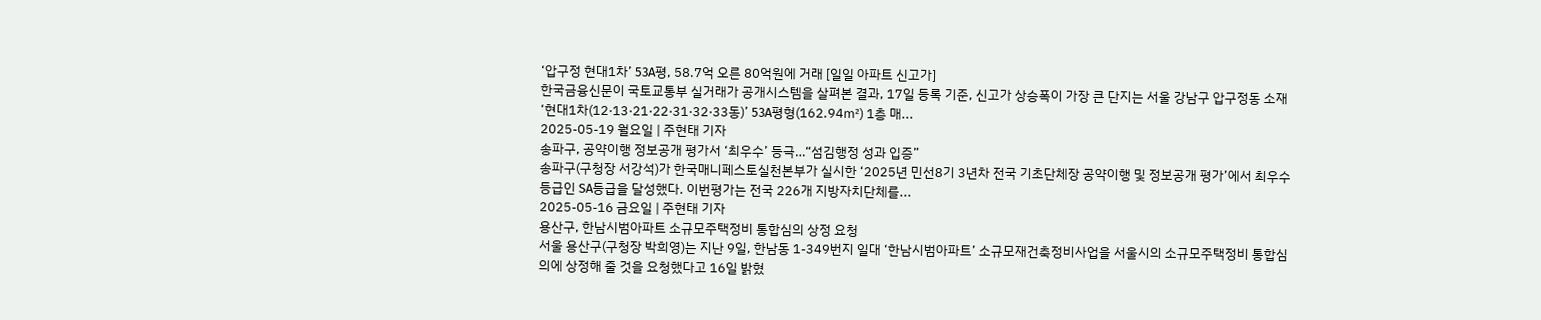‘압구정 현대1차’ 53A평, 58.7억 오른 80억원에 거래 [일일 아파트 신고가]
한국금융신문이 국토교통부 실거래가 공개시스템을 살펴본 결과, 17일 등록 기준, 신고가 상승폭이 가장 큰 단지는 서울 강남구 압구정동 소재 ‘현대1차(12·13·21·22·31·32·33동)’ 53A평형(162.94㎡) 1층 매...
2025-05-19 월요일 | 주현태 기자
송파구, 공약이행 정보공개 평가서 ‘최우수’ 등극…“섬김행정 성과 입증”
송파구(구청장 서강석)가 한국매니페스토실천본부가 실시한 ‘2025년 민선8기 3년차 전국 기초단체장 공약이행 및 정보공개 평가’에서 최우수 등급인 SA등급을 달성했다. 이번평가는 전국 226개 지방자치단체를...
2025-05-16 금요일 | 주현태 기자
용산구, 한남시범아파트 소규모주택정비 통합심의 상정 요청
서울 용산구(구청장 박희영)는 지난 9일, 한남동 1-349번지 일대 ‘한남시범아파트’ 소규모재건축정비사업을 서울시의 소규모주택정비 통합심의에 상정해 줄 것을 요청했다고 16일 밝혔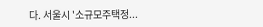다. 서울시 '소규모주택정...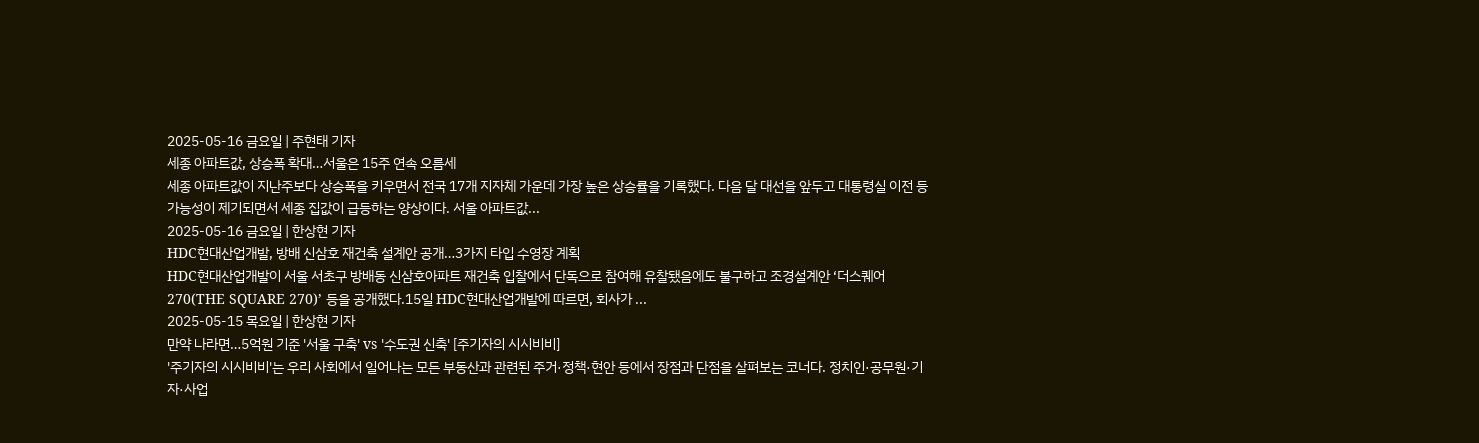2025-05-16 금요일 | 주현태 기자
세종 아파트값, 상승폭 확대…서울은 15주 연속 오름세
세종 아파트값이 지난주보다 상승폭을 키우면서 전국 17개 지자체 가운데 가장 높은 상승률을 기록했다. 다음 달 대선을 앞두고 대통령실 이전 등 가능성이 제기되면서 세종 집값이 급등하는 양상이다. 서울 아파트값...
2025-05-16 금요일 | 한상현 기자
HDC현대산업개발, 방배 신삼호 재건축 설계안 공개…3가지 타입 수영장 계획
HDC현대산업개발이 서울 서초구 방배동 신삼호아파트 재건축 입찰에서 단독으로 참여해 유찰됐음에도 불구하고 조경설계안 ‘더스퀘어 270(THE SQUARE 270)’ 등을 공개했다.15일 HDC현대산업개발에 따르면, 회사가 ...
2025-05-15 목요일 | 한상현 기자
만약 나라면…5억원 기준 '서울 구축' vs '수도권 신축' [주기자의 시시비비]
'주기자의 시시비비'는 우리 사회에서 일어나는 모든 부동산과 관련된 주거·정책·현안 등에서 장점과 단점을 살펴보는 코너다. 정치인·공무원·기자·사업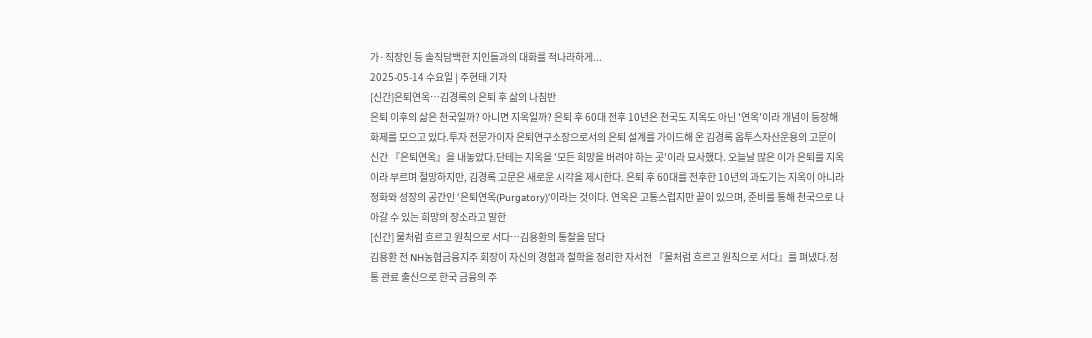가·직장인 등 솔직담백한 지인들과의 대화를 적나라하게...
2025-05-14 수요일 | 주현태 기자
[신간]은퇴연옥…김경록의 은퇴 후 삶의 나침반
은퇴 이후의 삶은 천국일까? 아니면 지옥일까? 은퇴 후 60대 전후 10년은 천국도 지옥도 아닌 '연옥'이라 개념이 등장해 화제를 모으고 있다.투자 전문가이자 은퇴연구소장으로서의 은퇴 설계를 가이드해 온 김경록 옵투스자산운용의 고문이 신간 『은퇴연옥』을 내놓았다.단테는 지옥을 '모든 희망을 버려야 하는 곳'이라 묘사했다. 오늘날 많은 이가 은퇴를 지옥이라 부르며 절망하지만, 김경록 고문은 새로운 시각을 제시한다. 은퇴 후 60대를 전후한 10년의 과도기는 지옥이 아니라 정화와 성장의 공간인 ‘은퇴연옥(Purgatory)’이라는 것이다. 연옥은 고통스럽지만 끝이 있으며, 준비를 통해 천국으로 나아갈 수 있는 희망의 장소라고 말한
[신간] 물처럼 흐르고 원칙으로 서다…김용환의 통찰을 담다
김용환 전 NH농협금융지주 회장이 자신의 경험과 철학을 정리한 자서전 『물처럼 흐르고 원칙으로 서다』를 펴냈다.정통 관료 출신으로 한국 금융의 주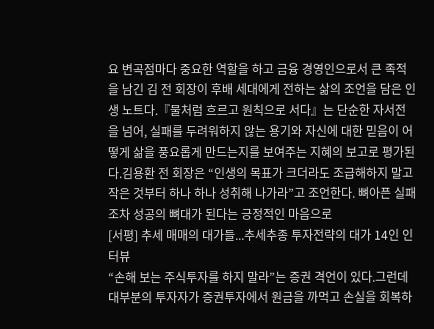요 변곡점마다 중요한 역할을 하고 금융 경영인으로서 큰 족적을 남긴 김 전 회장이 후배 세대에게 전하는 삶의 조언을 담은 인생 노트다.『물처럼 흐르고 원칙으로 서다』는 단순한 자서전을 넘어, 실패를 두려워하지 않는 용기와 자신에 대한 믿음이 어떻게 삶을 풍요롭게 만드는지를 보여주는 지혜의 보고로 평가된다.김용환 전 회장은 “인생의 목표가 크더라도 조급해하지 말고 작은 것부터 하나 하나 성취해 나가라”고 조언한다. 뼈아픈 실패조차 성공의 뼈대가 된다는 긍정적인 마음으로
[서평] 추세 매매의 대가들...추세추종 투자전략의 대가 14인 인터뷰
“손해 보는 주식투자를 하지 말라”는 증권 격언이 있다.그런데 대부분의 투자자가 증권투자에서 원금을 까먹고 손실을 회복하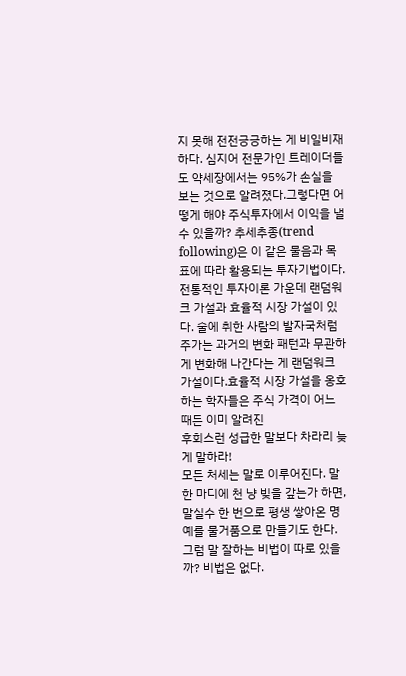지 못해 전전긍긍하는 게 비일비재하다. 심지어 전문가인 트레이더들도 약세장에서는 95%가 손실을 보는 것으로 알려졌다.그렇다면 어떻게 해야 주식투자에서 이익을 낼 수 있을까? 추세추종(trend following)은 이 같은 물음과 목표에 따라 활용되는 투자기법이다.전통적인 투자이론 가운데 랜덤워크 가설과 효율적 시장 가설이 있다. 술에 취한 사람의 발자국처럼 주가는 과거의 변화 패턴과 무관하게 변화해 나간다는 게 랜덤워크 가설이다.효율적 시장 가설을 옹호하는 학자들은 주식 가격이 어느 때든 이미 알려진
후회스런 성급한 말보다 차라리 늦게 말하라!
모든 처세는 말로 이루어진다. 말 한 마디에 천 냥 빚을 갚는가 하면, 말실수 한 번으로 평생 쌓아온 명예를 물거품으로 만들기도 한다. 그럼 말 잘하는 비법이 따로 있을까? 비법은 없다.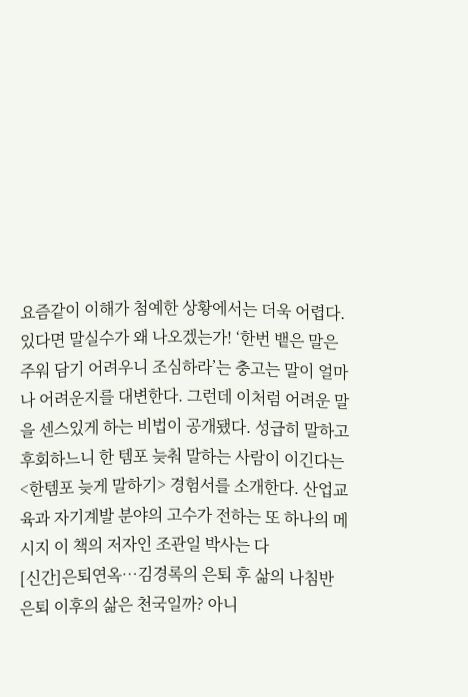요즘같이 이해가 첨예한 상황에서는 더욱 어렵다. 있다면 말실수가 왜 나오겠는가! ‘한번 뱉은 말은 주워 담기 어려우니 조심하라’는 충고는 말이 얼마나 어려운지를 대변한다. 그런데 이처럼 어려운 말을 센스있게 하는 비법이 공개됐다. 성급히 말하고 후회하느니 한 템포 늦춰 말하는 사람이 이긴다는 <한템포 늦게 말하기> 경험서를 소개한다. 산업교육과 자기계발 분야의 고수가 전하는 또 하나의 메시지 이 책의 저자인 조관일 박사는 다
[신간]은퇴연옥…김경록의 은퇴 후 삶의 나침반
은퇴 이후의 삶은 천국일까? 아니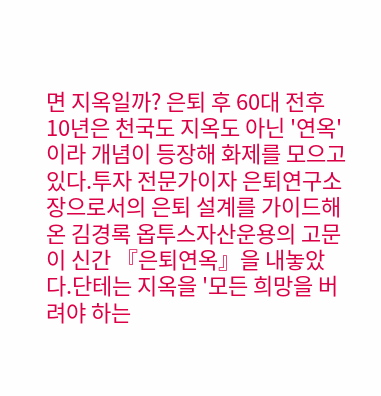면 지옥일까? 은퇴 후 60대 전후 10년은 천국도 지옥도 아닌 '연옥'이라 개념이 등장해 화제를 모으고 있다.투자 전문가이자 은퇴연구소장으로서의 은퇴 설계를 가이드해 온 김경록 옵투스자산운용의 고문이 신간 『은퇴연옥』을 내놓았다.단테는 지옥을 '모든 희망을 버려야 하는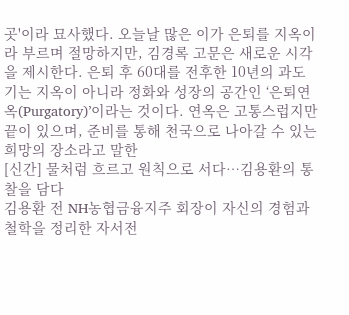곳'이라 묘사했다. 오늘날 많은 이가 은퇴를 지옥이라 부르며 절망하지만, 김경록 고문은 새로운 시각을 제시한다. 은퇴 후 60대를 전후한 10년의 과도기는 지옥이 아니라 정화와 성장의 공간인 ‘은퇴연옥(Purgatory)’이라는 것이다. 연옥은 고통스럽지만 끝이 있으며, 준비를 통해 천국으로 나아갈 수 있는 희망의 장소라고 말한
[신간] 물처럼 흐르고 원칙으로 서다…김용환의 통찰을 담다
김용환 전 NH농협금융지주 회장이 자신의 경험과 철학을 정리한 자서전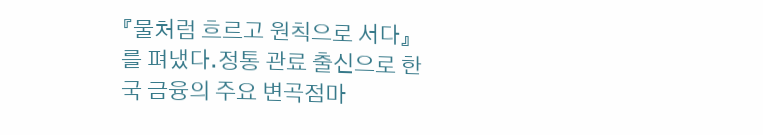『물처럼 흐르고 원칙으로 서다』를 펴냈다.정통 관료 출신으로 한국 금융의 주요 변곡점마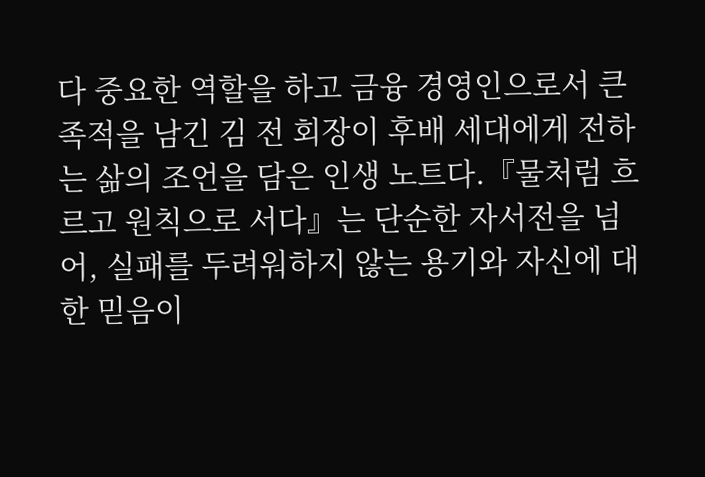다 중요한 역할을 하고 금융 경영인으로서 큰 족적을 남긴 김 전 회장이 후배 세대에게 전하는 삶의 조언을 담은 인생 노트다.『물처럼 흐르고 원칙으로 서다』는 단순한 자서전을 넘어, 실패를 두려워하지 않는 용기와 자신에 대한 믿음이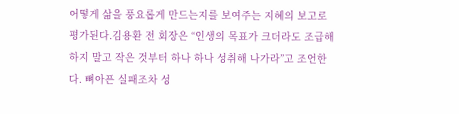어떻게 삶을 풍요롭게 만드는지를 보여주는 지혜의 보고로 평가된다.김용환 전 회장은 “인생의 목표가 크더라도 조급해하지 말고 작은 것부터 하나 하나 성취해 나가라”고 조언한다. 뼈아픈 실패조차 성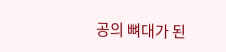공의 뼈대가 된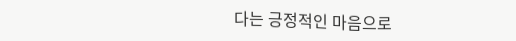다는 긍정적인 마음으로